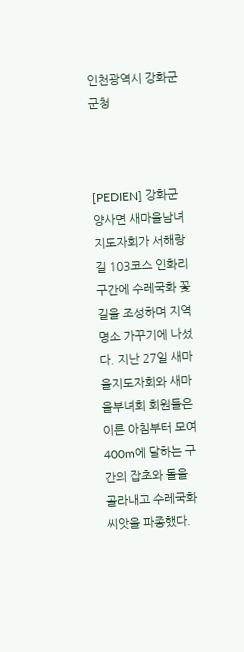인천광역시 강화군 군청



[PEDIEN] 강화군 양사면 새마을남녀지도자회가 서해랑길 103코스 인화리 구간에 수레국화 꽃길을 조성하며 지역 명소 가꾸기에 나섰다. 지난 27일 새마을지도자회와 새마을부녀회 회원들은 이른 아침부터 모여 400m에 달하는 구간의 잡초와 돌을 골라내고 수레국화 씨앗을 파종했다.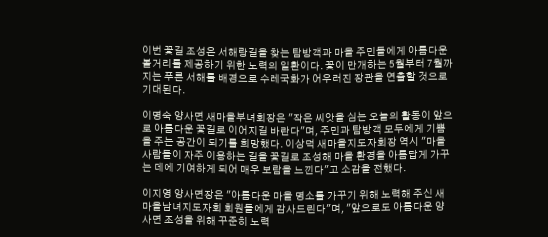이번 꽃길 조성은 서해랑길을 찾는 탐방객과 마을 주민들에게 아름다운 볼거리를 제공하기 위한 노력의 일환이다. 꽃이 만개하는 5월부터 7월까지는 푸른 서해를 배경으로 수레국화가 어우러진 장관을 연출할 것으로 기대된다.

이명숙 양사면 새마을부녀회장은 "작은 씨앗을 심는 오늘의 활동이 앞으로 아름다운 꽃길로 이어지길 바란다"며, 주민과 탐방객 모두에게 기쁨을 주는 공간이 되기를 희망했다. 이상덕 새마을지도자회장 역시 "마을 사람들이 자주 이용하는 길을 꽃길로 조성해 마을 환경을 아름답게 가꾸는 데에 기여하게 되어 매우 보람을 느낀다"고 소감을 전했다.

이지영 양사면장은 "아름다운 마을 명소를 가꾸기 위해 노력해 주신 새마을남녀지도자회 회원들에게 감사드린다"며, "앞으로도 아름다운 양사면 조성을 위해 꾸준히 노력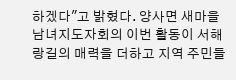하겠다"고 밝혔다. 양사면 새마을남녀지도자회의 이번 활동이 서해랑길의 매력을 더하고 지역 주민들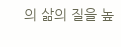의 삶의 질을 높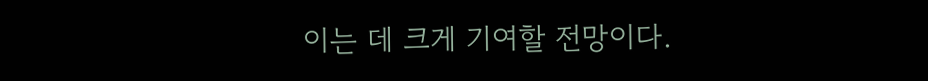이는 데 크게 기여할 전망이다.